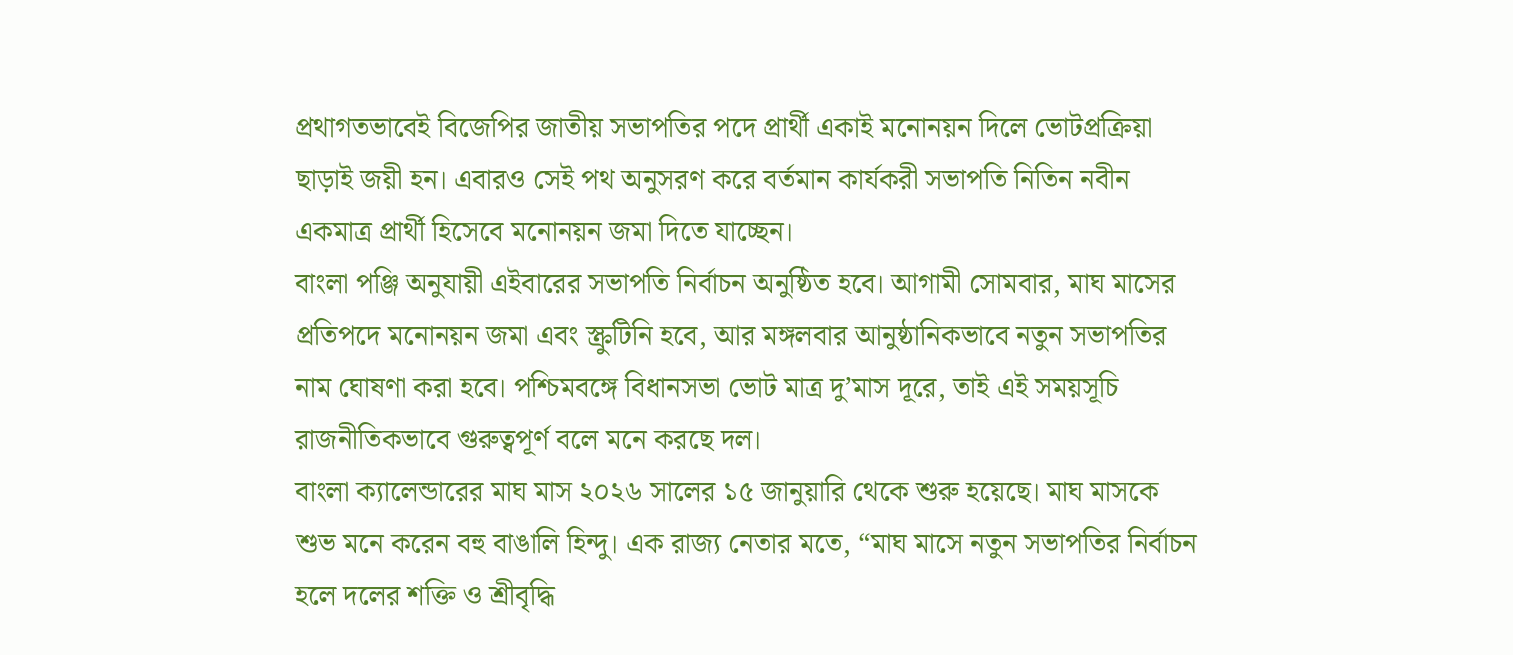প্রথাগতভাবেই বিজেপির জাতীয় সভাপতির পদে প্রার্থী একাই মনোনয়ন দিলে ভোটপ্রক্রিয়া ছাড়াই জয়ী হন। এবারও সেই পথ অনুসরণ করে বর্তমান কার্যকরী সভাপতি নিতিন নবীন একমাত্র প্রার্থী হিসেবে মনোনয়ন জমা দিতে যাচ্ছেন।
বাংলা পঞ্জি অনুযায়ী এইবারের সভাপতি নির্বাচন অনুষ্ঠিত হবে। আগামী সোমবার, মাঘ মাসের প্রতিপদে মনোনয়ন জমা এবং স্ক্রুটিনি হবে, আর মঙ্গলবার আনুষ্ঠানিকভাবে নতুন সভাপতির নাম ঘোষণা করা হবে। পশ্চিমবঙ্গে বিধানসভা ভোট মাত্র দু’মাস দূরে, তাই এই সময়সূচি রাজনীতিকভাবে গুরুত্বপূর্ণ বলে মনে করছে দল।
বাংলা ক্যালেন্ডারের মাঘ মাস ২০২৬ সালের ১৫ জানুয়ারি থেকে শুরু হয়েছে। মাঘ মাসকে শুভ মনে করেন বহু বাঙালি হিন্দু। এক রাজ্য নেতার মতে, “মাঘ মাসে নতুন সভাপতির নির্বাচন হলে দলের শক্তি ও শ্রীবৃদ্ধি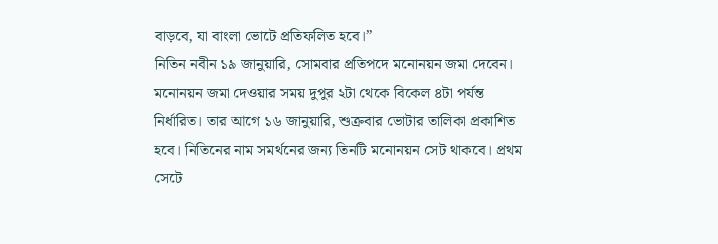বাড়বে, যা বাংলা ভোটে প্রতিফলিত হবে।”
নিতিন নবীন ১৯ জানুয়ারি, সোমবার প্রতিপদে মনোনয়ন জমা দেবেন। মনোনয়ন জমা দেওয়ার সময় দুপুর ২টা থেকে বিকেল ৪টা পর্যন্ত নির্ধারিত। তার আগে ১৬ জানুয়ারি, শুক্রবার ভোটার তালিকা প্রকাশিত হবে। নিতিনের নাম সমর্থনের জন্য তিনটি মনোনয়ন সেট থাকবে। প্রথম সেটে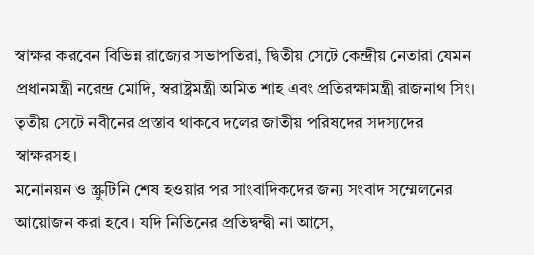স্বাক্ষর করবেন বিভিন্ন রাজ্যের সভাপতিরা, দ্বিতীয় সেটে কেন্দ্রীয় নেতারা যেমন প্রধানমন্ত্রী নরেন্দ্র মোদি, স্বরাষ্ট্রমন্ত্রী অমিত শাহ এবং প্রতিরক্ষামন্ত্রী রাজনাথ সিং। তৃতীয় সেটে নবীনের প্রস্তাব থাকবে দলের জাতীয় পরিষদের সদস্যদের স্বাক্ষরসহ।
মনোনয়ন ও স্ক্রুটিনি শেষ হওয়ার পর সাংবাদিকদের জন্য সংবাদ সম্মেলনের আয়োজন করা হবে। যদি নিতিনের প্রতিদ্বন্দ্বী না আসে,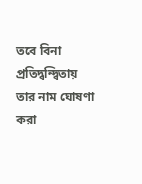তবে বিনা প্রতিদ্বন্দ্বিতায় তার নাম ঘোষণা করা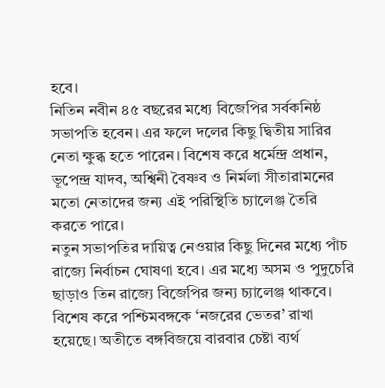হবে।
নিতিন নবীন ৪৫ বছরের মধ্যে বিজেপির সর্বকনিষ্ঠ সভাপতি হবেন। এর ফলে দলের কিছু দ্বিতীয় সারির নেতা ক্ষুব্ধ হতে পারেন। বিশেষ করে ধর্মেন্দ্র প্রধান, ভূপেন্দ্র যাদব, অশ্বিনী বৈষ্ণব ও নির্মলা সীতারামনের মতো নেতাদের জন্য এই পরিস্থিতি চ্যালেঞ্জ তৈরি করতে পারে।
নতুন সভাপতির দায়িত্ব নেওয়ার কিছু দিনের মধ্যে পাঁচ রাজ্যে নির্বাচন ঘোষণা হবে। এর মধ্যে অসম ও পুদুচেরি ছাড়াও তিন রাজ্যে বিজেপির জন্য চ্যালেঞ্জ থাকবে। বিশেষ করে পশ্চিমবঙ্গকে ‘নজরের ভেতর’ রাখা হয়েছে। অতীতে বঙ্গবিজয়ে বারবার চেষ্টা ব্যর্থ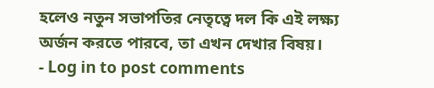হলেও নতুন সভাপতির নেতৃত্বে দল কি এই লক্ষ্য অর্জন করতে পারবে, তা এখন দেখার বিষয়।
- Log in to post comments